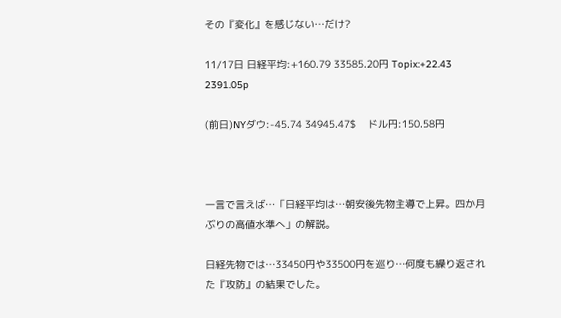その『変化』を感じない…だけ?

11/17日 日経平均:+160.79 33585.20円 Topix:+22.43 2391.05p

(前日)NYダウ:-45.74 34945.47$    ドル円:150.58円



一言で言えば…「日経平均は…朝安後先物主導で上昇。四か月ぶりの高値水準へ」の解説。

日経先物では…33450円や33500円を巡り…何度も繰り返された『攻防』の結果でした。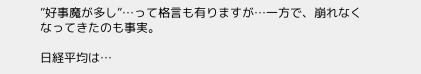”好事魔が多し”…って格言も有りますが…一方で、崩れなくなってきたのも事実。

日経平均は…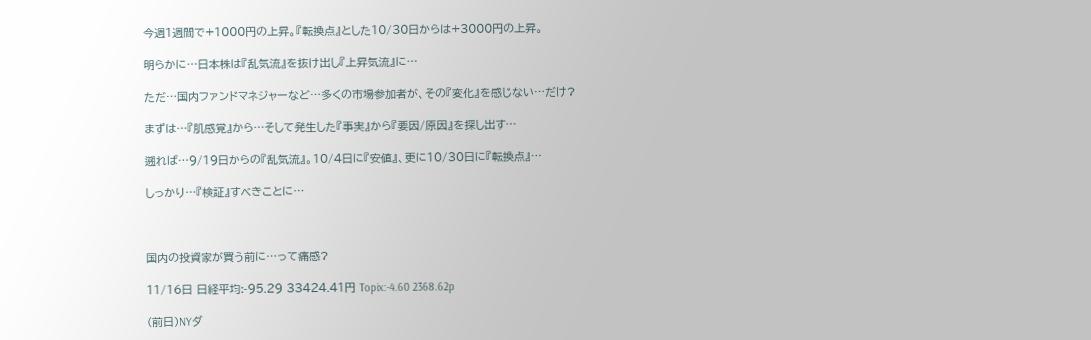今週1週間で+1000円の上昇。『転換点』とした10/30日からは+3000円の上昇。

明らかに…日本株は『乱気流』を抜け出し『上昇気流』に…

ただ…国内ファンドマネジャーなど…多くの市場参加者が、その『変化』を感じない…だけ?

まずは…『肌感覚』から…そして発生した『事実』から『要因/原因』を探し出す…

遡れば…9/19日からの『乱気流』。10/4日に『安値』、更に10/30日に『転換点』…

しっかり…『検証』すべきことに…



国内の投資家が買う前に…って痛感?

11/16日 日経平均:-95.29 33424.41円 Topix:-4.60 2368.62p

(前日)NYダ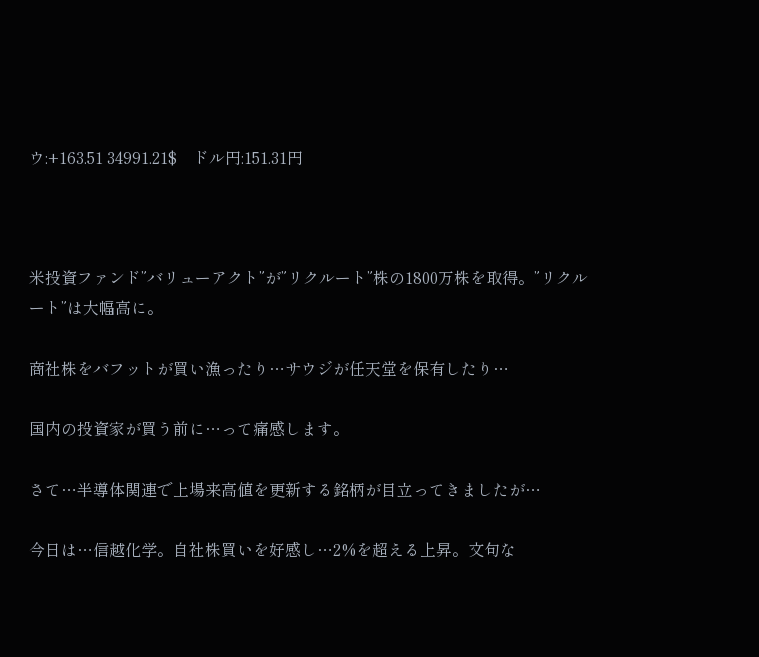ウ:+163.51 34991.21$    ドル円:151.31円



米投資ファンド”バリューアクト”が”リクルート”株の1800万株を取得。”リクルート”は大幅高に。

商社株をバフットが買い漁ったり…サウジが任天堂を保有したり…

国内の投資家が買う前に…って痛感します。

さて…半導体関連で上場来高値を更新する銘柄が目立ってきましたが…

今日は…信越化学。自社株買いを好感し…2%を超える上昇。文句な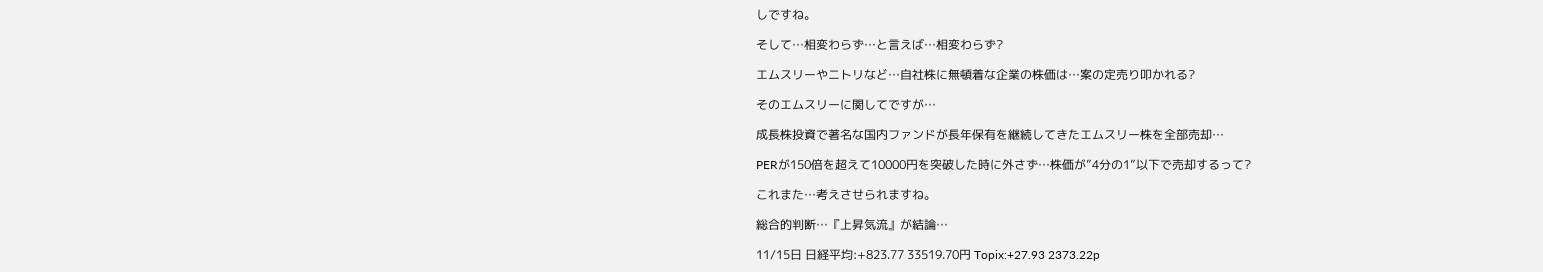しですね。

そして…相変わらず…と言えば…相変わらず?

エムスリーやニトリなど…自社株に無頓着な企業の株価は…案の定売り叩かれる?

そのエムスリーに関してですが…

成長株投資で著名な国内ファンドが長年保有を継続してきたエムスリー株を全部売却…

PERが150倍を超えて10000円を突破した時に外さず…株価が”4分の1”以下で売却するって?

これまた…考えさせられますね。

総合的判断…『上昇気流』が結論…

11/15日 日経平均:+823.77 33519.70円 Topix:+27.93 2373.22p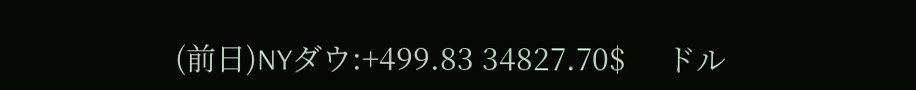(前日)NYダウ:+499.83 34827.70$     ドル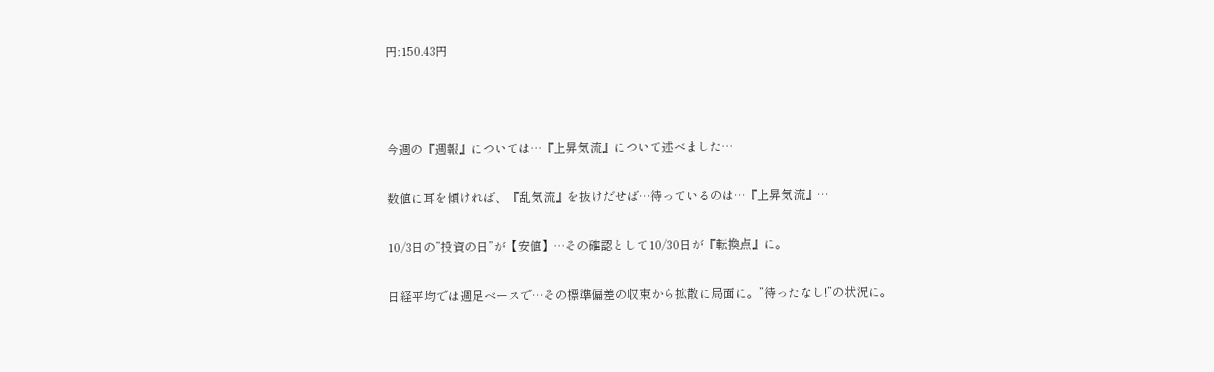円:150.43円



今週の『週報』については…『上昇気流』について述べました…

数値に耳を傾ければ、『乱気流』を抜けだせば…待っているのは…『上昇気流』…

10/3日の”投資の日”が【安値】…その確認として10/30日が『転換点』に。

日経平均では週足ベースで…その標準偏差の収束から拡散に局面に。”待ったなし!”の状況に。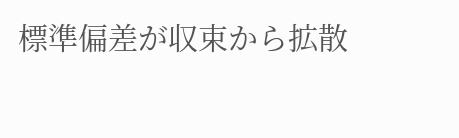標準偏差が収束から拡散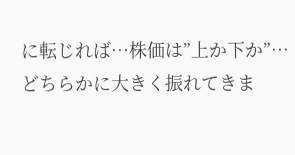に転じれば…株価は”上か下か”…どちらかに大きく振れてきま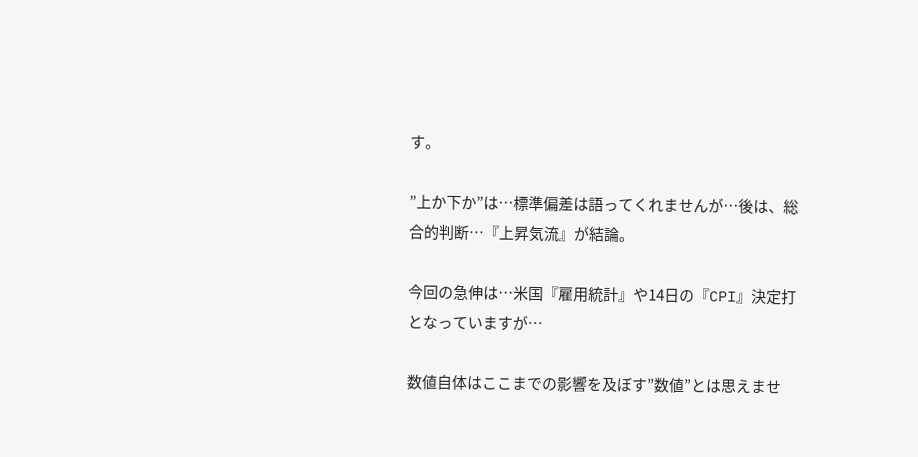す。

”上か下か”は…標準偏差は語ってくれませんが…後は、総合的判断…『上昇気流』が結論。

今回の急伸は…米国『雇用統計』や14日の『CPI』決定打となっていますが…

数値自体はここまでの影響を及ぼす”数値”とは思えませ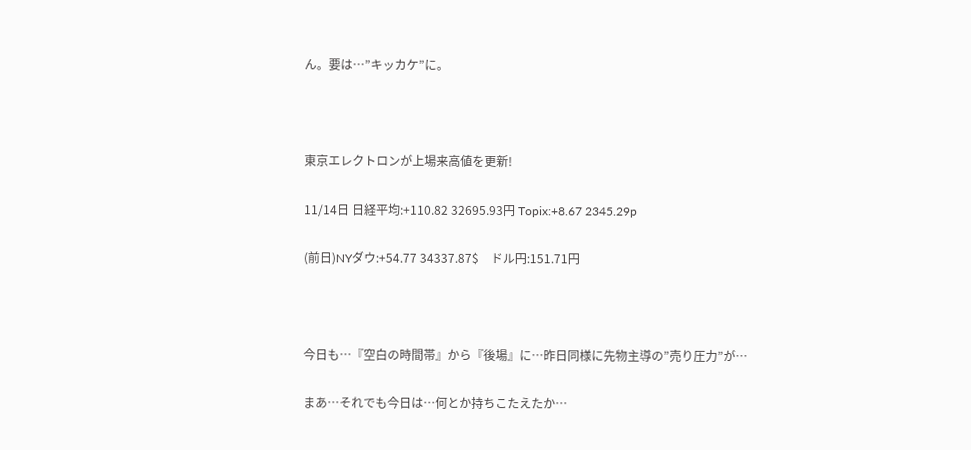ん。要は…”キッカケ”に。



東京エレクトロンが上場来高値を更新!

11/14日 日経平均:+110.82 32695.93円 Topix:+8.67 2345.29p

(前日)NYダウ:+54.77 34337.87$    ドル円:151.71円



今日も…『空白の時間帯』から『後場』に…昨日同様に先物主導の”売り圧力”が…

まあ…それでも今日は…何とか持ちこたえたか…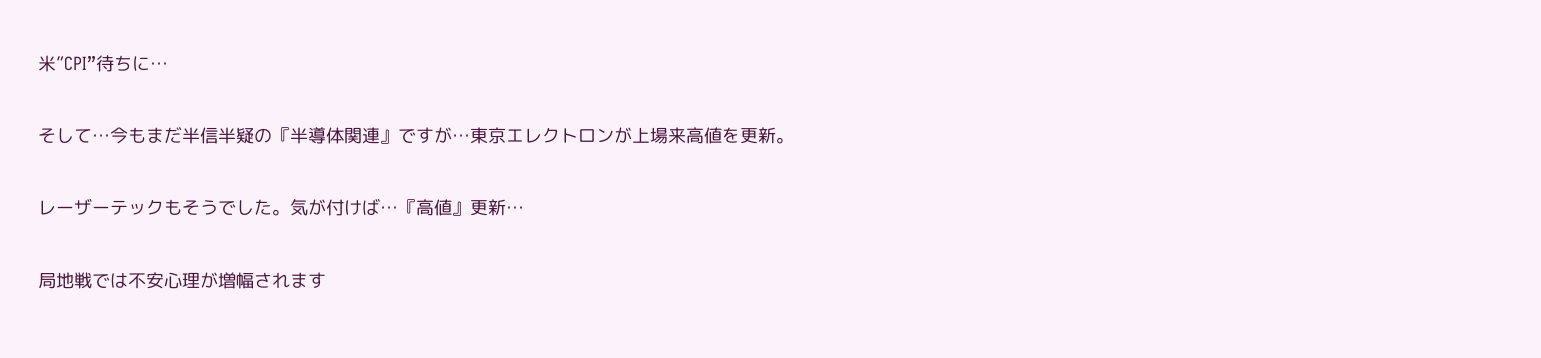米”CPI”待ちに…

そして…今もまだ半信半疑の『半導体関連』ですが…東京エレクトロンが上場来高値を更新。

レーザーテックもそうでした。気が付けば…『高値』更新…

局地戦では不安心理が増幅されます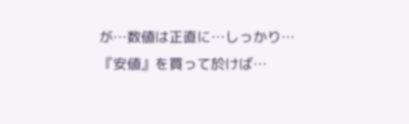が…数値は正直に…しっかり…『安値』を買って於けば…